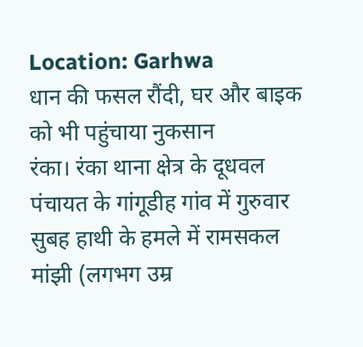Location: Garhwa
धान की फसल रौंदी, घर और बाइक को भी पहुंचाया नुकसान
रंका। रंका थाना क्षेत्र के दूधवल पंचायत के गांगूडीह गांव में गुरुवार सुबह हाथी के हमले में रामसकल मांझी (लगभग उम्र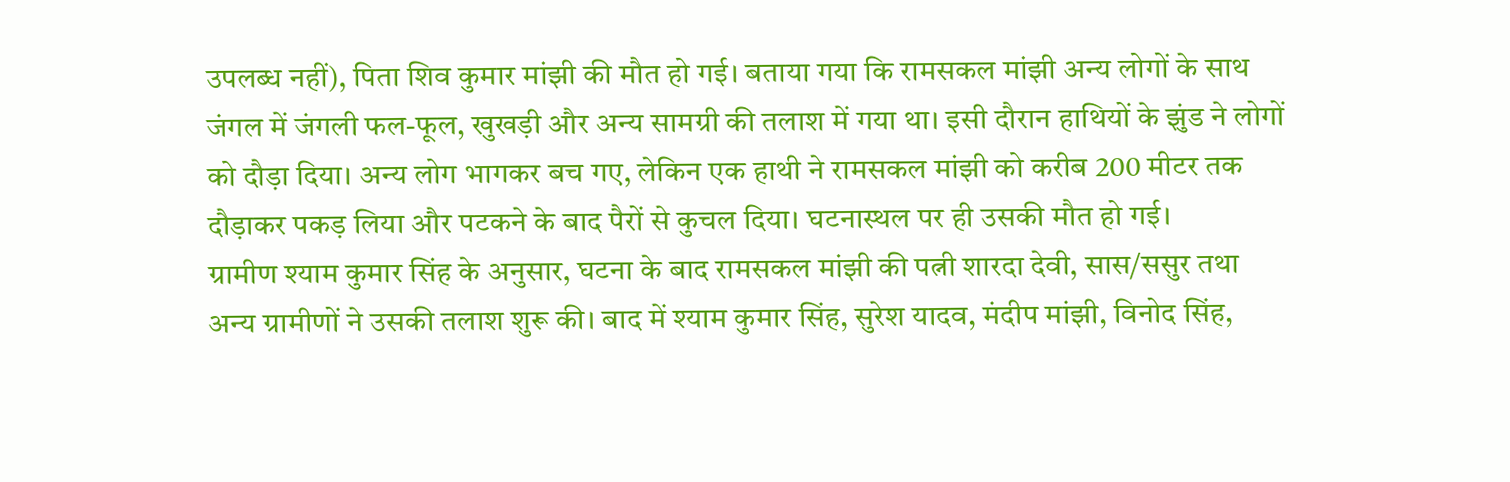उपलब्ध नहीं), पिता शिव कुमार मांझी की मौत हो गई। बताया गया कि रामसकल मांझी अन्य लोगों के साथ जंगल में जंगली फल-फूल, खुखड़ी और अन्य सामग्री की तलाश में गया था। इसी दौरान हाथियों के झुंड ने लोगों को दौड़ा दिया। अन्य लोग भागकर बच गए, लेकिन एक हाथी ने रामसकल मांझी को करीब 200 मीटर तक दौड़ाकर पकड़ लिया और पटकने के बाद पैरों से कुचल दिया। घटनास्थल पर ही उसकी मौत हो गई।
ग्रामीण श्याम कुमार सिंह के अनुसार, घटना के बाद रामसकल मांझी की पत्नी शारदा देवी, सास/ससुर तथा अन्य ग्रामीणों ने उसकी तलाश शुरू की। बाद में श्याम कुमार सिंह, सुरेश यादव, मंदीप मांझी, विनोद सिंह,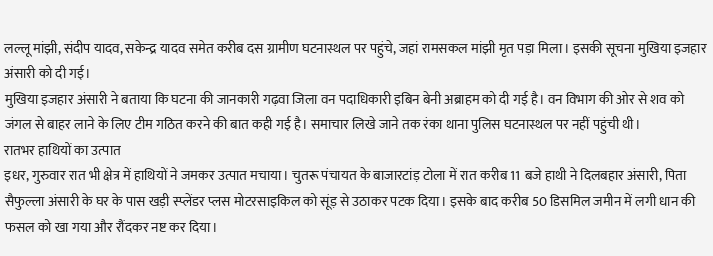लल्लू मांझी, संदीप यादव, सकेन्द्र यादव समेत करीब दस ग्रामीण घटनास्थल पर पहुंचे, जहां रामसकल मांझी मृत पड़ा मिला। इसकी सूचना मुखिया इजहार अंसारी को दी गई।
मुखिया इजहार अंसारी ने बताया कि घटना की जानकारी गढ़वा जिला वन पदाधिकारी इबिन बेनी अब्राहम को दी गई है। वन विभाग की ओर से शव को जंगल से बाहर लाने के लिए टीम गठित करने की बात कही गई है। समाचार लिखे जाने तक रंका थाना पुलिस घटनास्थल पर नहीं पहुंची थी।
रातभर हाथियों का उत्पात
इधर, गुरुवार रात भी क्षेत्र में हाथियों ने जमकर उत्पात मचाया। चुतरू पंचायत के बाजारटांड़ टोला में रात करीब 11 बजे हाथी ने दिलबहार अंसारी, पिता सैफुल्ला अंसारी के घर के पास खड़ी स्प्लेंडर प्लस मोटरसाइकिल को सूंड़ से उठाकर पटक दिया। इसके बाद करीब 50 डिसमिल जमीन में लगी धान की फसल को खा गया और रौंदकर नष्ट कर दिया।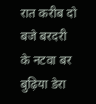रात करीब दो बजे बरदरी के नटवा बर बुढ़िया डेरा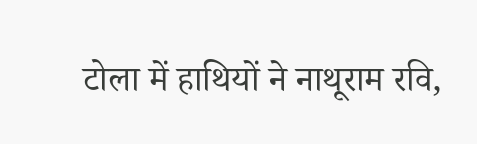टोला में हाथियों ने नाथूराम रवि,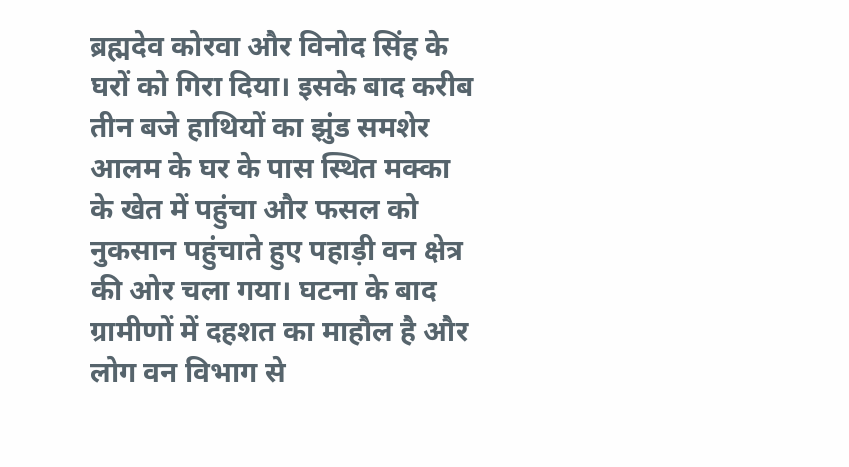ब्रह्मदेव कोरवा और विनोद सिंह के घरों को गिरा दिया। इसके बाद करीब तीन बजे हाथियों का झुंड समशेर आलम के घर के पास स्थित मक्का के खेत में पहुंचा और फसल को नुकसान पहुंचाते हुए पहाड़ी वन क्षेत्र की ओर चला गया। घटना के बाद ग्रामीणों में दहशत का माहौल है और लोग वन विभाग से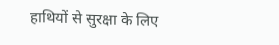हाथियों से सुरक्षा के लिए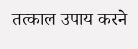तत्काल उपाय करने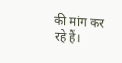की मांग कर रहे हैं।